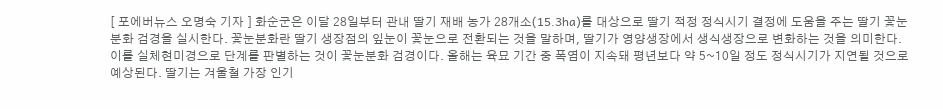[ 포에버뉴스 오명숙 기자 ] 화순군은 이달 28일부터 관내 딸기 재배 농가 28개소(15.3ha)를 대상으로 딸기 적정 정식시기 결정에 도움을 주는 딸기 꽃눈분화 검경을 실시한다. 꽃눈분화란 딸기 생장점의 잎눈이 꽃눈으로 전환되는 것을 말하며, 딸기가 영양생장에서 생식생장으로 변화하는 것을 의미한다. 이를 실체현미경으로 단계를 판별하는 것이 꽃눈분화 검경이다. 올해는 육묘 기간 중 폭염이 지속돼 평년보다 약 5~10일 정도 정식시기가 지연될 것으로 예상된다. 딸기는 겨울철 가장 인기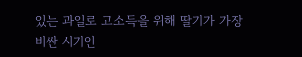있는 과일로 고소득을 위해 딸기가 가장 비싼 시기인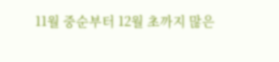11월 중순부터 12월 초까지 많은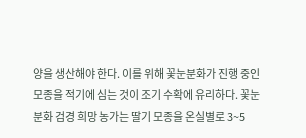양을 생산해야 한다. 이를 위해 꽃눈분화가 진행 중인 모종을 적기에 심는 것이 조기 수확에 유리하다. 꽃눈분화 검경 희망 농가는 딸기 모종을 온실별로 3~5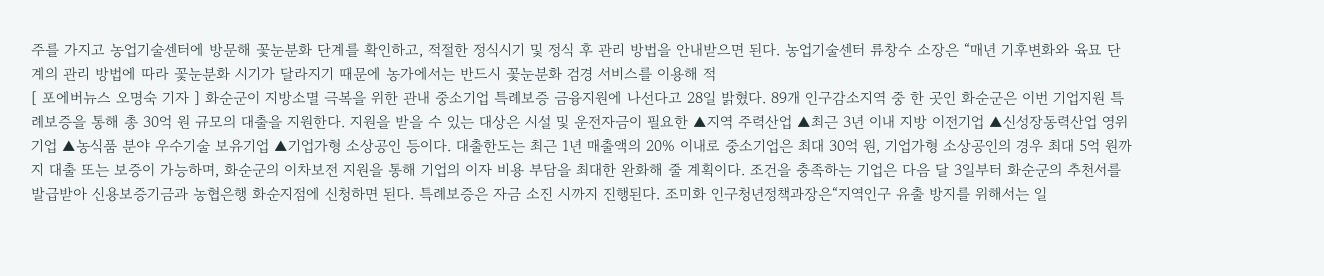주를 가지고 농업기술센터에 방문해 꽃눈분화 단계를 확인하고, 적절한 정식시기 및 정식 후 관리 방법을 안내받으면 된다. 농업기술센터 류창수 소장은 “매년 기후변화와 육묘 단계의 관리 방법에 따라 꽃눈분화 시기가 달라지기 때문에 농가에서는 반드시 꽃눈분화 검경 서비스를 이용해 적
[ 포에버뉴스 오명숙 기자 ] 화순군이 지방소멸 극복을 위한 관내 중소기업 특례보증 금융지원에 나선다고 28일 밝혔다. 89개 인구감소지역 중 한 곳인 화순군은 이번 기업지원 특례보증을 통해 총 30억 원 규모의 대출을 지원한다. 지원을 받을 수 있는 대상은 시설 및 운전자금이 필요한 ▲지역 주력산업 ▲최근 3년 이내 지방 이전기업 ▲신성장동력산업 영위 기업 ▲농식품 분야 우수기술 보유기업 ▲기업가형 소상공인 등이다. 대출한도는 최근 1년 매출액의 20% 이내로 중소기업은 최대 30억 원, 기업가형 소상공인의 경우 최대 5억 원까지 대출 또는 보증이 가능하며, 화순군의 이차보전 지원을 통해 기업의 이자 비용 부담을 최대한 완화해 줄 계획이다. 조건을 충족하는 기업은 다음 달 3일부터 화순군의 추천서를 발급받아 신용보증기금과 농협은행 화순지점에 신청하면 된다. 특례보증은 자금 소진 시까지 진행된다. 조미화 인구청년정책과장은“지역인구 유출 방지를 위해서는 일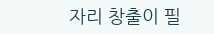자리 창출이 필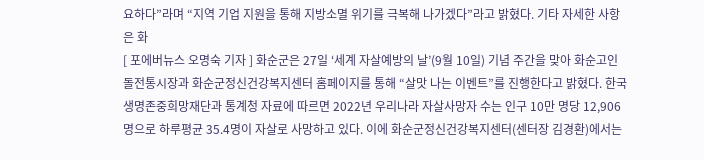요하다”라며 “지역 기업 지원을 통해 지방소멸 위기를 극복해 나가겠다”라고 밝혔다. 기타 자세한 사항은 화
[ 포에버뉴스 오명숙 기자 ] 화순군은 27일 ‘세계 자살예방의 날’(9월 10일) 기념 주간을 맞아 화순고인돌전통시장과 화순군정신건강복지센터 홈페이지를 통해 “살맛 나는 이벤트”를 진행한다고 밝혔다. 한국생명존중희망재단과 통계청 자료에 따르면 2022년 우리나라 자살사망자 수는 인구 10만 명당 12,906명으로 하루평균 35.4명이 자살로 사망하고 있다. 이에 화순군정신건강복지센터(센터장 김경환)에서는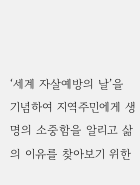‘세계 자살예방의 날’을 기념하여 지역주민에게 생명의 소중함을 알리고 삶의 이유를 찾아보기 위한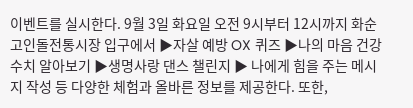이벤트를 실시한다. 9월 3일 화요일 오전 9시부터 12시까지 화순고인돌전통시장 입구에서 ▶자살 예방 OX 퀴즈 ▶나의 마음 건강수치 알아보기 ▶생명사랑 댄스 챌린지 ▶ 나에게 힘을 주는 메시지 작성 등 다양한 체험과 올바른 정보를 제공한다. 또한,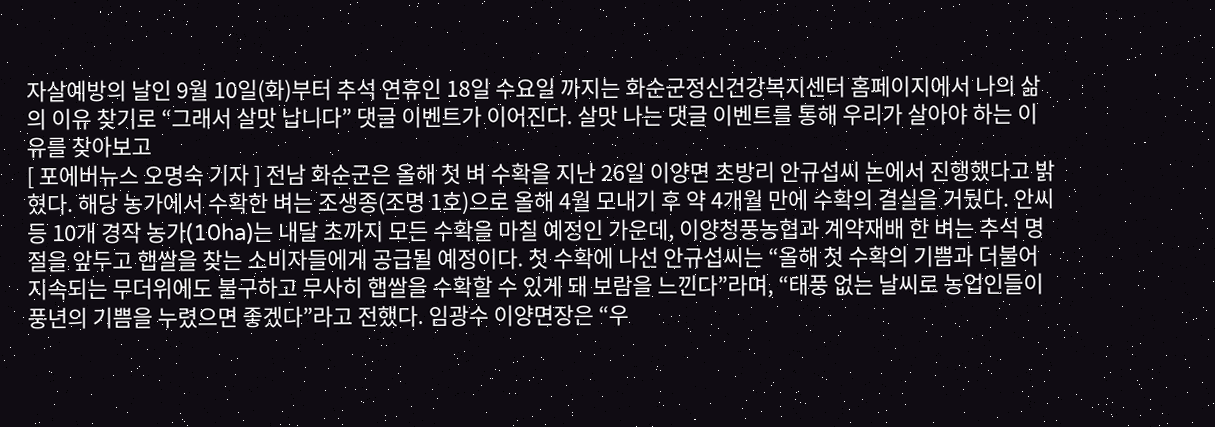자살예방의 날인 9월 10일(화)부터 추석 연휴인 18일 수요일 까지는 화순군정신건강복지센터 홈페이지에서 나의 삶의 이유 찾기로 “그래서 살맛 납니다” 댓글 이벤트가 이어진다. 살맛 나는 댓글 이벤트를 통해 우리가 살아야 하는 이유를 찾아보고
[ 포에버뉴스 오명숙 기자 ] 전남 화순군은 올해 첫 벼 수확을 지난 26일 이양면 초방리 안규섭씨 논에서 진행했다고 밝혔다. 해당 농가에서 수확한 벼는 조생종(조명 1호)으로 올해 4월 모내기 후 약 4개월 만에 수확의 결실을 거뒀다. 안씨 등 10개 경작 농가(10ha)는 내달 초까지 모든 수확을 마칠 예정인 가운데, 이양청풍농협과 계약재배 한 벼는 추석 명절을 앞두고 햅쌀을 찾는 소비자들에게 공급될 예정이다. 첫 수확에 나선 안규섭씨는 “올해 첫 수확의 기쁨과 더불어 지속되는 무더위에도 불구하고 무사히 햅쌀을 수확할 수 있게 돼 보람을 느낀다”라며, “태풍 없는 날씨로 농업인들이 풍년의 기쁨을 누렸으면 좋겠다”라고 전했다. 임광수 이양면장은 “우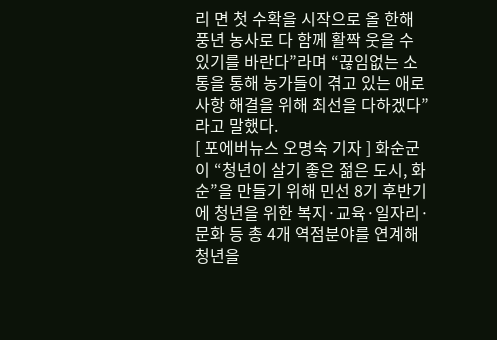리 면 첫 수확을 시작으로 올 한해 풍년 농사로 다 함께 활짝 웃을 수 있기를 바란다”라며 “끊임없는 소통을 통해 농가들이 겪고 있는 애로사항 해결을 위해 최선을 다하겠다”라고 말했다.
[ 포에버뉴스 오명숙 기자 ] 화순군이 “청년이 살기 좋은 젊은 도시, 화순”을 만들기 위해 민선 8기 후반기에 청년을 위한 복지·교육·일자리·문화 등 총 4개 역점분야를 연계해 청년을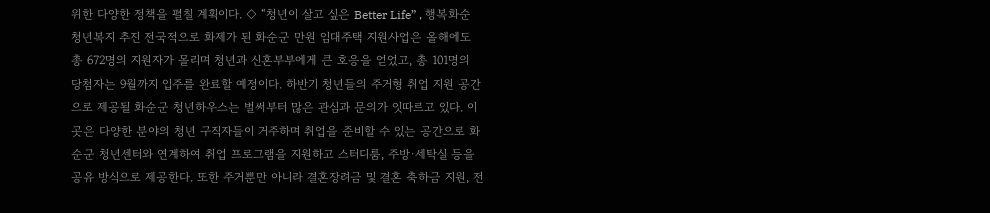위한 다양한 정책을 펼칠 계획이다. ◇ “청년이 살고 싶은 Better Life” , 행복화순 청년복지 추진 전국적으로 화제가 된 화순군 만원 임대주택 지원사업은 올해에도 총 672명의 지원자가 몰리며 청년과 신혼부부에게 큰 호응을 얻었고, 총 101명의 당첨자는 9월까지 입주를 완료할 예정이다. 하반기 청년들의 주거형 취업 지원 공간으로 제공될 화순군 청년하우스는 벌써부터 많은 관심과 문의가 잇따르고 있다. 이곳은 다양한 분야의 청년 구직자들이 거주하며 취업을 준비할 수 있는 공간으로 화순군 청년센터와 연계하여 취업 프로그램을 지원하고 스터디룸, 주방·세탁실 등을 공유 방식으로 제공한다. 또한 주거뿐만 아니라 결혼장려금 및 결혼 축하금 지원, 전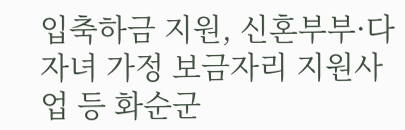입축하금 지원, 신혼부부·다자녀 가정 보금자리 지원사업 등 화순군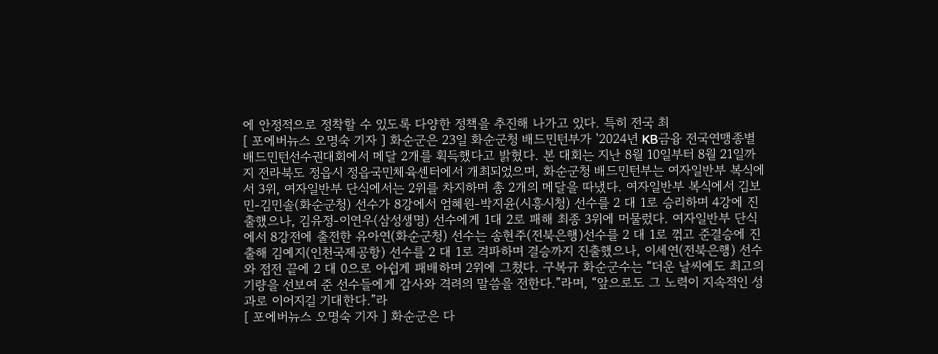에 안정적으로 정착할 수 있도록 다양한 정책을 추진해 나가고 있다. 특히 전국 최
[ 포에버뉴스 오명숙 기자 ] 화순군은 23일 화순군청 배드민턴부가 '2024년 KB금융 전국연맹종별배드민턴선수권대회에서 메달 2개를 획득했다고 밝혔다. 본 대회는 지난 8월 10일부터 8월 21일까지 전라북도 정읍시 정읍국민체육센터에서 개최되었으며, 화순군청 배드민턴부는 여자일반부 복식에서 3위, 여자일반부 단식에서는 2위를 차지하며 총 2개의 메달을 따냈다. 여자일반부 복식에서 김보민-김민솔(화순군청) 선수가 8강에서 엄혜원-박지윤(시흥시청) 선수를 2 대 1로 승리하며 4강에 진출했으나, 김유정-이연우(삼성생명) 선수에게 1대 2로 패해 최종 3위에 머물렀다. 여자일반부 단식에서 8강전에 출전한 유아연(화순군청) 선수는 송현주(전북은행)선수를 2 대 1로 꺾고 준결승에 진출해 김예지(인천국제공항) 선수를 2 대 1로 격파하며 결승까지 진출했으나, 이세연(전북은행) 선수와 접전 끝에 2 대 0으로 아쉽게 패배하며 2위에 그쳤다. 구복규 화순군수는 “더운 날씨에도 최고의 기량을 선보여 준 선수들에게 감사와 격려의 말씀을 전한다.”라며, “앞으로도 그 노력이 지속적인 성과로 이어지길 기대한다.”라
[ 포에버뉴스 오명숙 기자 ] 화순군은 다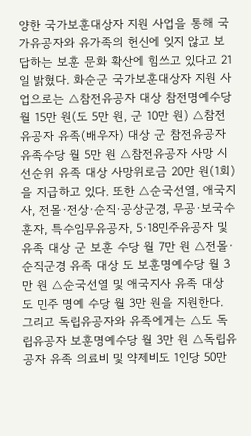양한 국가보훈대상자 지원 사업을 통해 국가유공자와 유가족의 헌신에 잊지 않고 보답하는 보훈 문화 확산에 힘쓰고 있다고 21일 밝혔다. 화순군 국가보훈대상자 지원 사업으로는 △참전유공자 대상 참전명예수당 월 15만 원(도 5만 원, 군 10만 원) △참전유공자 유족(배우자) 대상 군 참전유공자 유족수당 월 5만 원 △참전유공자 사망 시 선순위 유족 대상 사망위로금 20만 원(1회)을 지급하고 있다. 또한 △순국선열, 애국지사, 전몰·전상·순직·공상군경, 무공·보국수훈자, 특수임무유공자, 5·18민주유공자 및 유족 대상 군 보훈 수당 월 7만 원 △전몰·순직군경 유족 대상 도 보훈명예수당 월 3만 원 △순국선열 및 애국지사 유족 대상 도 민주 명예 수당 월 3만 원을 지원한다. 그리고 독립유공자와 유족에게는 △도 독립유공자 보훈명예수당 월 3만 원 △독립유공자 유족 의료비 및 약제비도 1인당 50만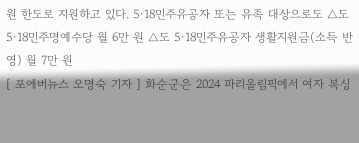원 한도로 지원하고 있다. 5·18민주유공자 또는 유족 대상으로도 △도 5·18민주명예수당 월 6만 원 △도 5·18민주유공자 생활지원금(소득 반영) 월 7만 원
[ 포에버뉴스 오명숙 기자 ] 화순군은 2024 파리올림픽에서 여자 복싱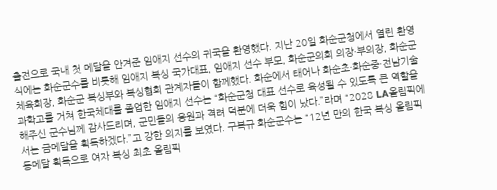출전으로 국내 첫 메달을 안겨준 임애지 선수의 귀국을 환영했다. 지난 20일 화순군청에서 열린 환영식에는 화순군수를 비롯해 임애지 복싱 국가대표, 임애지 선수 부모, 화순군의회 의장·부의장, 화순군 체육회장, 화순군 복싱부와 복싱협회 관계자들이 함께했다. 화순에서 태어나 화순초·화순중·전남기술과학고를 거쳐 한국체대를 졸업한 임애지 선수는 “화순군청 대표 선수로 육성될 수 있도록 큰 역할을 해주신 군수님께 감사드리며, 군민들의 응원과 격려 덕분에 더욱 힘이 났다.”라며 “2028 LA올림픽에서는 금메달을 획득하겠다.”고 강한 의지를 보였다. 구복규 화순군수는 “12년 만의 한국 복싱 올림픽 동메달 획득으로 여자 복싱 최초 올림픽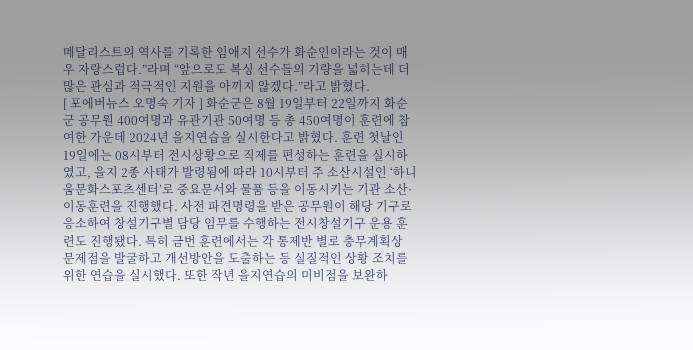메달리스트의 역사를 기록한 임애지 선수가 화순인이라는 것이 매우 자랑스럽다.”라며 “앞으로도 복싱 선수들의 기량을 넓히는데 더 많은 관심과 적극적인 지원을 아끼지 않겠다.”라고 밝혔다.
[ 포에버뉴스 오명숙 기자 ] 화순군은 8월 19일부터 22일까지 화순군 공무원 400여명과 유관기관 50여명 등 총 450여명이 훈련에 참여한 가운데 2024년 을지연습을 실시한다고 밝혔다. 훈련 첫날인 19일에는 08시부터 전시상황으로 직제를 편성하는 훈련을 실시하였고, 을지 2종 사태가 발령됨에 따라 10시부터 주 소산시설인 ‘하니움문화스포츠센터’로 중요문서와 물품 등을 이동시키는 기관 소산·이동훈련을 진행했다. 사전 파견명령을 받은 공무원이 해당 기구로 응소하여 창설기구별 담당 임무를 수행하는 전시창설기구 운용 훈련도 진행됐다. 특히 금번 훈련에서는 각 통제반 별로 충무계획상 문제점을 발굴하고 개선방안을 도출하는 등 실질적인 상황 조치를 위한 연습을 실시했다. 또한 작년 을지연습의 미비점을 보완하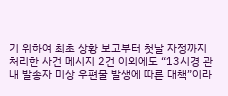기 위하여 최초 상황 보고부터 첫날 자정까지 처리한 사건 메시지 2건 이외에도 “13시경 관내 발송자 미상 우편물 발생에 따른 대책”이라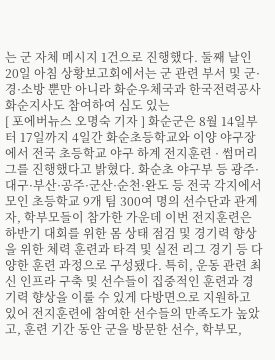는 군 자체 메시지 1건으로 진행했다. 둘째 날인 20일 아침 상황보고회에서는 군 관련 부서 및 군·경·소방 뿐만 아니라 화순우체국과 한국전력공사화순지사도 참여하여 심도 있는
[ 포에버뉴스 오명숙 기자 ] 화순군은 8월 14일부터 17일까지 4일간 화순초등학교와 이양 야구장에서 전국 초등학교 야구 하계 전지훈련 · 썸머리그를 진행했다고 밝혔다. 화순초 야구부 등 광주·대구·부산·공주·군산·순천·완도 등 전국 각지에서 모인 초등학교 9개 팀 300여 명의 선수단과 관계자, 학부모들이 참가한 가운데 이번 전지훈련은 하반기 대회를 위한 몸 상태 점검 및 경기력 향상을 위한 체력 훈련과 타격 및 실전 리그 경기 등 다양한 훈련 과정으로 구성됐다. 특히, 운동 관련 최신 인프라 구축 및 선수들이 집중적인 훈련과 경기력 향상을 이룰 수 있게 다방면으로 지원하고 있어 전지훈련에 참여한 선수들의 만족도가 높았고, 훈련 기간 동안 군을 방문한 선수, 학부모,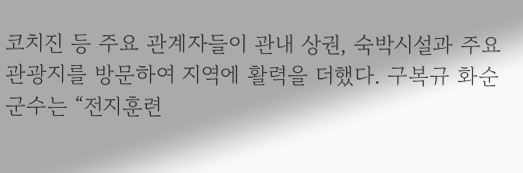코치진 등 주요 관계자들이 관내 상권, 숙박시설과 주요 관광지를 방문하여 지역에 활력을 더했다. 구복규 화순군수는 “전지훈련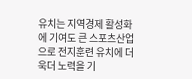유치는 지역경제 활성화에 기여도 큰 스포츠산업으로 전지훈련 유치에 더욱더 노력을 기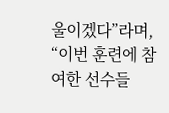울이겠다”라며, “이번 훈련에 참여한 선수들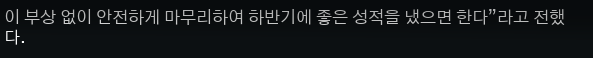이 부상 없이 안전하게 마무리하여 하반기에 좋은 성적을 냈으면 한다”라고 전했다.